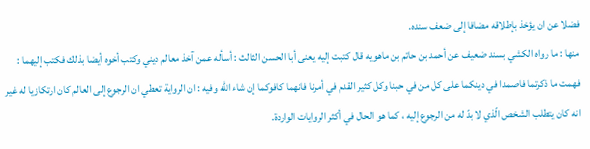فضلا عن ان يؤخذ بإطلاقه مضافا إلى ضعف سنده.
منها : ما رواه الكشي بسند ضعيف عن أحمد بن حاتم بن ماهويه قال كتبت إليه يعنى أبا الحسن الثالث : أسأله عمن آخذ معالم ديني وكتب أخوه أيضا بذلك فكتب إليهما : فهمت ما ذكرتما فاصمدا في دينكما على كل من في حبنا وكل كثير القدم في أمرنا فانهما كافوكما إن شاء الله وفيه : ان الرواية تعطي ان الرجوع إلى العالم كان ارتكازيا له غير انه كان يتطلب الشخص الّذي لا بدّ له من الرجوع إليه ، كما هو الحال في أكثر الروايات الواردة.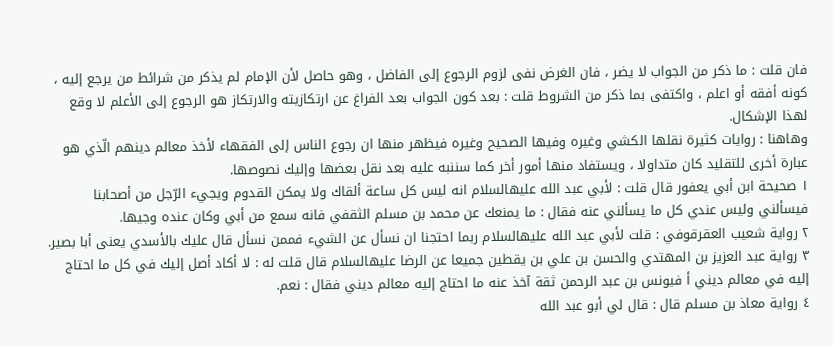فان قلت : ما ذكر من الجواب لا يضر ، فان الغرض نفى لزوم الرجوع إلى الفاضل ، وهو حاصل لأن الإمام لم يذكر من شرائط من يرجع إليه ، كونه أفقه أو اعلم ، واكتفى بما ذكر من الشروط قلت : بعد كون الجواب بعد الفراغ عن ارتكازيته والارتكاز هو الرجوع إلى الأعلم لا وقع لهذا الإشكال.
وهاهنا : روايات كثيرة نقلها الكشي وغيره وفيها الصحيح وغيره فيظهر منها ان رجوع الناس إلى الفقهاء لأخذ معالم دينهم الّذي هو عبارة أخرى للتقليد كان متداولا ، ويستفاد منها أمور أخر كما سننبه عليه بعد نقل بعضها وإليك نصوصها.
١ صحيحة ابن أبي يعفور قال قلت : لأبي عبد الله عليهالسلام انه ليس كل ساعة ألقاك ولا يمكن القدوم ويجيء الرّجل من أصحابنا فيسألني وليس عندي كل ما يسألني عنه فقال : ما يمنعك عن محمد بن مسلم الثقفي فانه سمع من أبي وكان عنده وجيها.
٢ رواية شعيب العقرقوفي : قلت لأبي عبد الله عليهالسلام ربما احتجنا ان نسأل عن الشيء فممن نسأل قال عليك بالأسدي يعنى أبا بصير.
٣ رواية عبد العزيز بن المهتدي والحسن بن علي بن يقطين جميعا عن الرضا عليهالسلام قال قلت له : لا أكاد أصل إليك في كل ما احتاج إليه في معالم ديني أ فيونس بن عبد الرحمن ثقة آخذ عنه ما احتاج إليه معالم ديني فقال : نعم.
٤ رواية معاذ بن مسلم قال : قال لي أبو عبد الله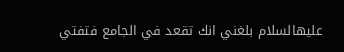عليهالسلام بلغني انك تقعد في الجامع فتفتي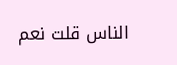الناس قلت نعم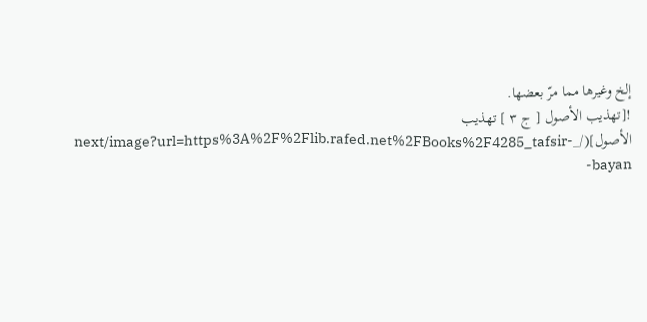إلخ وغيرها مما مرّ بعضها.
![تهذيب الأصول [ ج ٣ ] تهذيب الأصول](/_next/image?url=https%3A%2F%2Flib.rafed.net%2FBooks%2F4285_tafsir-bayan-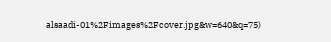alsaadi-01%2Fimages%2Fcover.jpg&w=640&q=75)